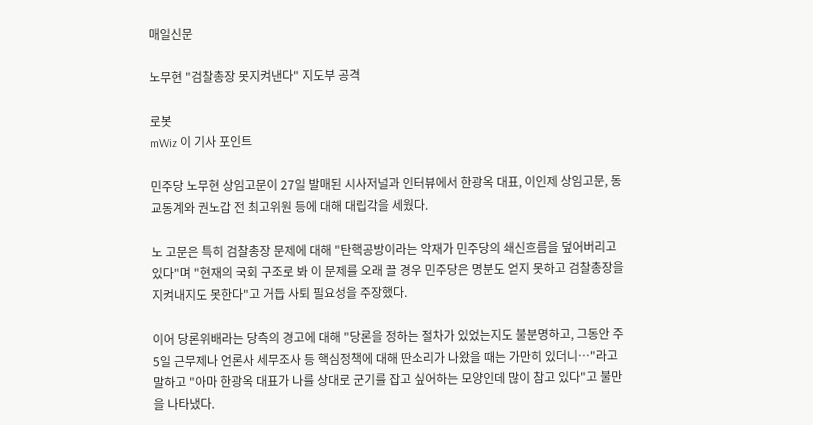매일신문

노무현 "검찰총장 못지켜낸다" 지도부 공격

로봇
mWiz 이 기사 포인트

민주당 노무현 상임고문이 27일 발매된 시사저널과 인터뷰에서 한광옥 대표, 이인제 상임고문, 동교동계와 권노갑 전 최고위원 등에 대해 대립각을 세웠다.

노 고문은 특히 검찰총장 문제에 대해 "탄핵공방이라는 악재가 민주당의 쇄신흐름을 덮어버리고 있다"며 "현재의 국회 구조로 봐 이 문제를 오래 끌 경우 민주당은 명분도 얻지 못하고 검찰총장을 지켜내지도 못한다"고 거듭 사퇴 필요성을 주장했다.

이어 당론위배라는 당측의 경고에 대해 "당론을 정하는 절차가 있었는지도 불분명하고, 그동안 주5일 근무제나 언론사 세무조사 등 핵심정책에 대해 딴소리가 나왔을 때는 가만히 있더니…"라고 말하고 "아마 한광옥 대표가 나를 상대로 군기를 잡고 싶어하는 모양인데 많이 참고 있다"고 불만을 나타냈다.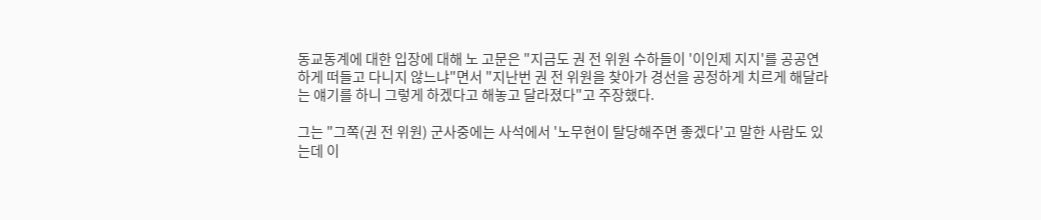동교동계에 대한 입장에 대해 노 고문은 "지금도 권 전 위원 수하들이 '이인제 지지'를 공공연하게 떠들고 다니지 않느냐"면서 "지난번 권 전 위원을 찾아가 경선을 공정하게 치르게 해달라는 얘기를 하니 그렇게 하겠다고 해놓고 달라졌다"고 주장했다.

그는 "그쪽(권 전 위원) 군사중에는 사석에서 '노무현이 탈당해주면 좋겠다'고 말한 사람도 있는데 이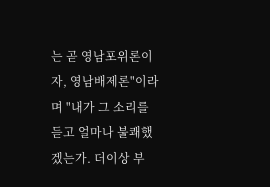는 곧 영남포위론이자, 영남배제론"이라며 "내가 그 소리를 듣고 얼마나 불쾌했겠는가. 더이상 부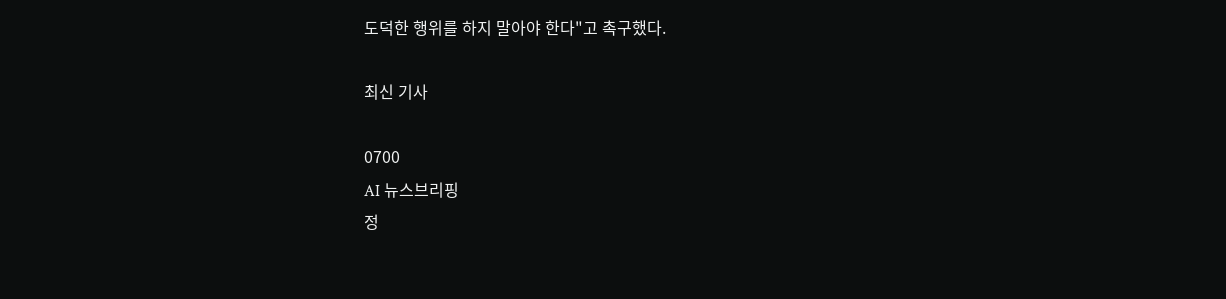도덕한 행위를 하지 말아야 한다"고 촉구했다.

최신 기사

0700
AI 뉴스브리핑
정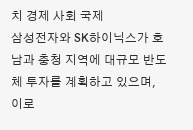치 경제 사회 국제
삼성전자와 SK하이닉스가 호남과 충청 지역에 대규모 반도체 투자를 계획하고 있으며, 이로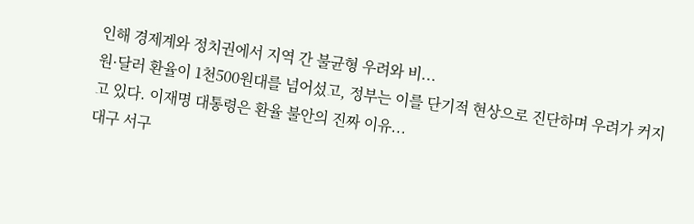인해 경제계와 정치권에서 지역 간 불균형 우려와 비...
원·달러 환율이 1천500원대를 넘어섰고, 정부는 이를 단기적 현상으로 진단하며 우려가 커지고 있다. 이재명 대통령은 환율 불안의 진짜 이유...
대구 서구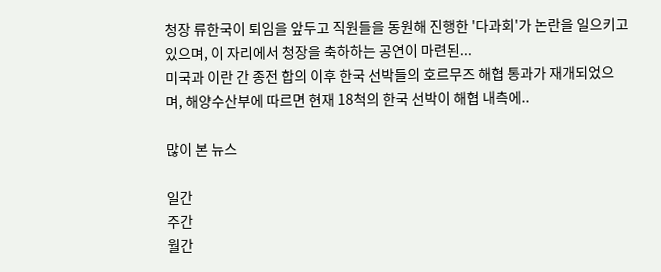청장 류한국이 퇴임을 앞두고 직원들을 동원해 진행한 '다과회'가 논란을 일으키고 있으며, 이 자리에서 청장을 축하하는 공연이 마련된...
미국과 이란 간 종전 합의 이후 한국 선박들의 호르무즈 해협 통과가 재개되었으며, 해양수산부에 따르면 현재 18척의 한국 선박이 해협 내측에..

많이 본 뉴스

일간
주간
월간